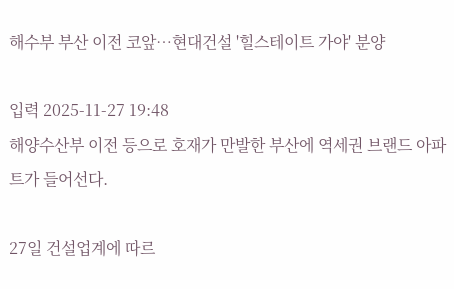해수부 부산 이전 코앞…현대건설 '힐스테이트 가야' 분양

입력 2025-11-27 19:48
해양수산부 이전 등으로 호재가 만발한 부산에 역세권 브랜드 아파트가 들어선다.

27일 건설업계에 따르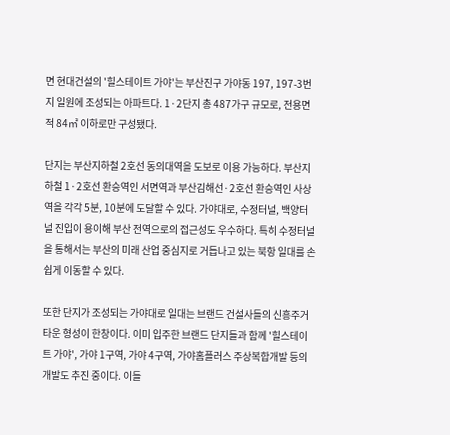면 현대건설의 '힐스테이트 가야'는 부산진구 가야동 197, 197-3번지 일원에 조성되는 아파트다. 1·2단지 총 487가구 규모로, 전용면적 84㎡ 이하로만 구성됐다.

단지는 부산지하철 2호선 동의대역을 도보로 이용 가능하다. 부산지하철 1·2호선 환승역인 서면역과 부산김해선·2호선 환승역인 사상역을 각각 5분, 10분에 도달할 수 있다. 가야대로, 수정터널, 백양터널 진입이 용이해 부산 전역으로의 접근성도 우수하다. 특히 수정터널을 통해서는 부산의 미래 산업 중심지로 거듭나고 있는 북항 일대를 손쉽게 이동할 수 있다.

또한 단지가 조성되는 가야대로 일대는 브랜드 건설사들의 신흥주거타운 형성이 한창이다. 이미 입주한 브랜드 단지들과 함께 '힐스테이트 가야', 가야 1구역, 가야 4구역, 가야홈플러스 주상복합개발 등의 개발도 추진 중이다. 이들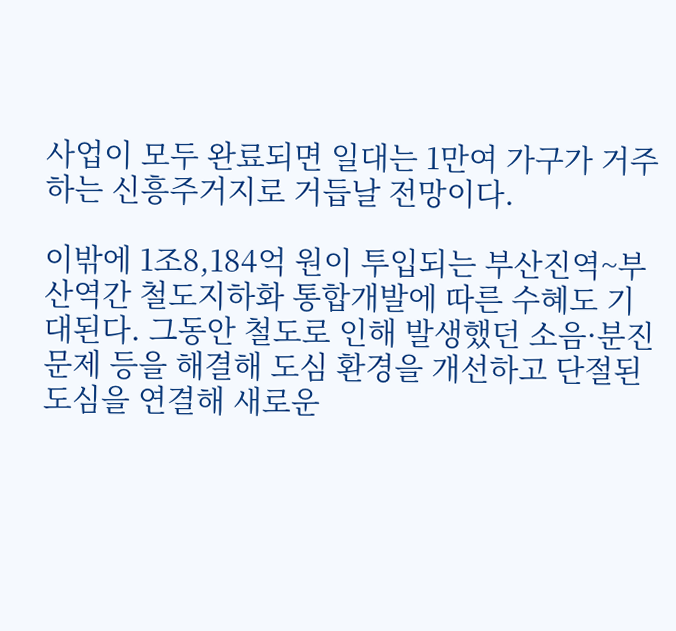사업이 모두 완료되면 일대는 1만여 가구가 거주하는 신흥주거지로 거듭날 전망이다.

이밖에 1조8,184억 원이 투입되는 부산진역~부산역간 철도지하화 통합개발에 따른 수혜도 기대된다. 그동안 철도로 인해 발생했던 소음·분진 문제 등을 해결해 도심 환경을 개선하고 단절된 도심을 연결해 새로운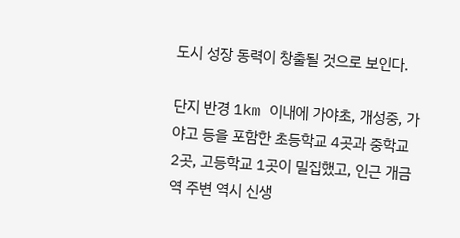도시 성장 동력이 창출될 것으로 보인다.

단지 반경 1km 이내에 가야초, 개성중, 가야고 등을 포함한 초등학교 4곳과 중학교 2곳, 고등학교 1곳이 밀집했고, 인근 개금역 주변 역시 신생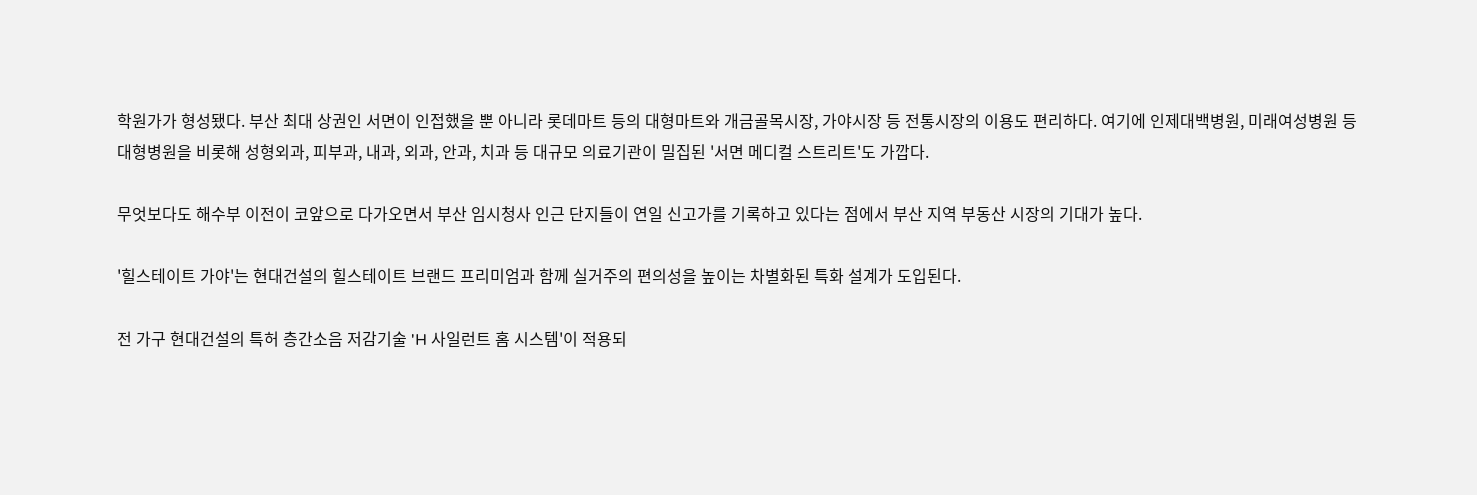학원가가 형성됐다. 부산 최대 상권인 서면이 인접했을 뿐 아니라 롯데마트 등의 대형마트와 개금골목시장, 가야시장 등 전통시장의 이용도 편리하다. 여기에 인제대백병원, 미래여성병원 등 대형병원을 비롯해 성형외과, 피부과, 내과, 외과, 안과, 치과 등 대규모 의료기관이 밀집된 '서면 메디컬 스트리트'도 가깝다.

무엇보다도 해수부 이전이 코앞으로 다가오면서 부산 임시청사 인근 단지들이 연일 신고가를 기록하고 있다는 점에서 부산 지역 부동산 시장의 기대가 높다.

'힐스테이트 가야'는 현대건설의 힐스테이트 브랜드 프리미엄과 함께 실거주의 편의성을 높이는 차별화된 특화 설계가 도입된다.

전 가구 현대건설의 특허 층간소음 저감기술 'H 사일런트 홈 시스템'이 적용되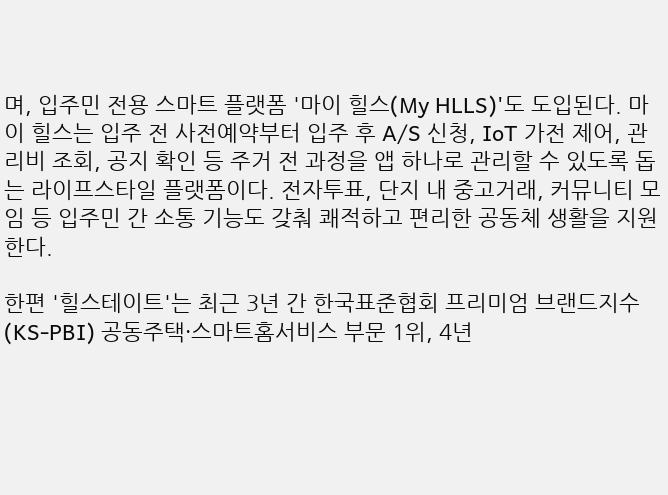며, 입주민 전용 스마트 플랫폼 '마이 힐스(My HLLS)'도 도입된다. 마이 힐스는 입주 전 사전예약부터 입주 후 A/S 신청, IoT 가전 제어, 관리비 조회, 공지 확인 등 주거 전 과정을 앱 하나로 관리할 수 있도록 돕는 라이프스타일 플랫폼이다. 전자투표, 단지 내 중고거래, 커뮤니티 모임 등 입주민 간 소통 기능도 갖춰 쾌적하고 편리한 공동체 생활을 지원한다.

한편 '힐스테이트'는 최근 3년 간 한국표준협회 프리미엄 브랜드지수(KS-PBI) 공동주택·스마트홈서비스 부문 1위, 4년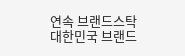연속 브랜드스탁 대한민국 브랜드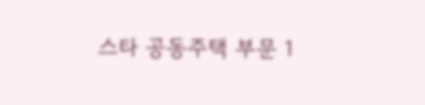스타 공동주택 부문 1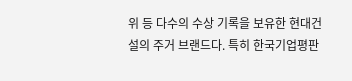위 등 다수의 수상 기록을 보유한 현대건설의 주거 브랜드다. 특히 한국기업평판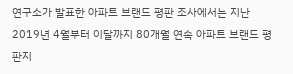연구소가 발표한 아파트 브랜드 평판 조사에서는 지난 2019년 4월부터 이달까지 80개월 연속 아파트 브랜드 평판지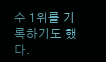수 1위를 기록하기도 했다.